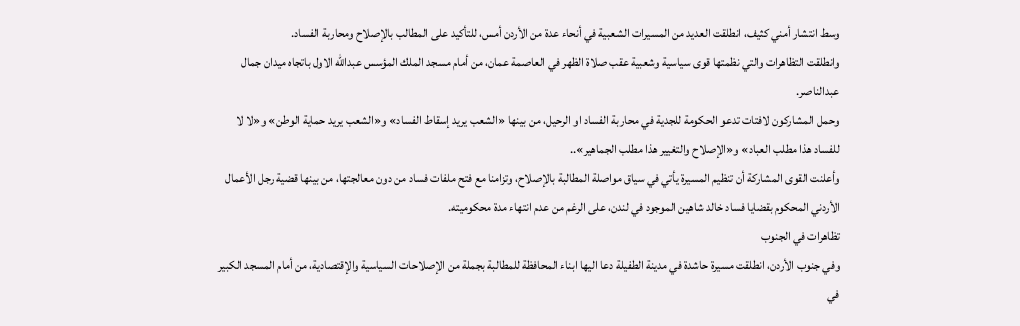وسط انتشار أمني كثيف، انطلقت العديد من المسيرات الشعبية في أنحاء عدة من الأردن أمس، للتأكيد على المطالب بالإصلاح ومحاربة الفساد.
وانطلقت التظاهرات والتي نظمتها قوى سياسية وشعبية عقب صلاة الظهر في العاصمة عمان، من أمام مسجد الملك المؤسس عبدالله الاول باتجاه ميدان جمال عبدالناصر.
وحمل المشاركون لافتات تدعو الحكومة للجدية في محاربة الفساد او الرحيل، من بينها «الشعب يريد إسقاط الفساد» و«الشعب يريد حماية الوطن» و«لا لا للفساد هذا مطلب العباد» و«الإصلاح والتغيير هذا مطلب الجماهير»..
وأعلنت القوى المشاركة أن تنظيم المسيرة يأتي في سياق مواصلة المطالبة بالإصلاح، وتزامنا مع فتح ملفات فساد من دون معالجتها، من بينها قضية رجل الأعمال الأردني المحكوم بقضايا فساد خالد شاهين الموجود في لندن، على الرغم من عدم انتهاء مدة محكوميته.
تظاهرات في الجنوب
وفي جنوب الأردن، انطلقت مسيرة حاشدة في مدينة الطفيلة دعا اليها ابناء المحافظة للمطالبة بجملة من الإصلاحات السياسية والإقتصادية، من أمام المسجد الكبير في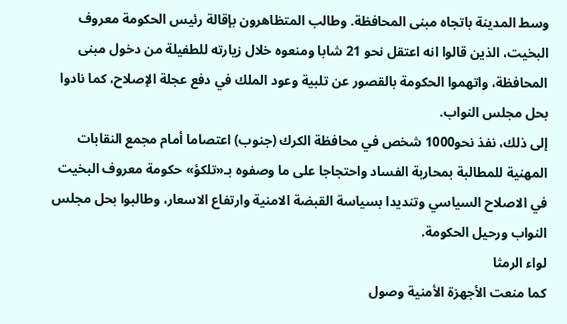وسط المدينة باتجاه مبنى المحافظة. وطالب المتظاهرون بإقالة رئيس الحكومة معروف البخيت، الذين قالوا انه اعتقل نحو 21 شابا ومنعوه خلال زيارته للطفيلة من دخول مبنى المحافظة، واتهموا الحكومة بالقصور عن تلبية وعود الملك في دفع عجلة الإصلاح، كما نادوا بحل مجلس النواب.
إلى ذلك، نفذ نحو1000 شخص في محافظة الكرك (جنوب) اعتصاما أمام مجمع النقابات المهنية للمطالبة بمحاربة الفساد واحتجاجا على ما وصفوه بـ«تلكؤ» حكومة معروف البخيت في الاصلاح السياسي وتنديدا بسياسة القبضة الامنية وارتفاع الاسعار، وطالبوا بحل مجلس النواب ورحيل الحكومة.
لواء الرمثا
كما منعت الأجهزة الأمنية وصول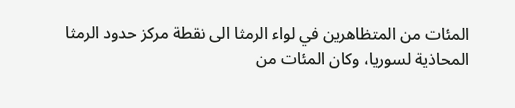المئات من المتظاهرين في لواء الرمثا الى نقطة مركز حدود الرمثا المحاذية لسوريا، وكان المئات من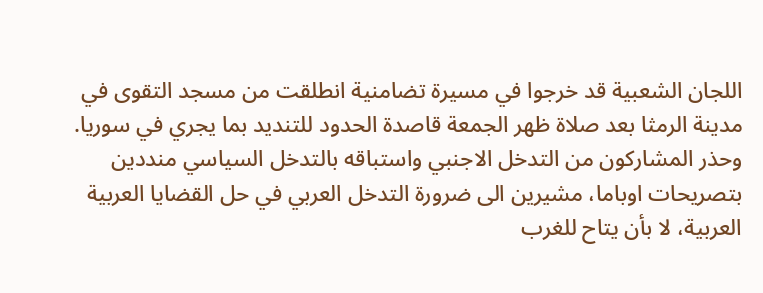اللجان الشعبية قد خرجوا في مسيرة تضامنية انطلقت من مسجد التقوى في مدينة الرمثا بعد صلاة ظهر الجمعة قاصدة الحدود للتنديد بما يجري في سوريا.
وحذر المشاركون من التدخل الاجنبي واستباقه بالتدخل السياسي منددين بتصريحات اوباما، مشيرين الى ضرورة التدخل العربي في حل القضايا العربية العربية، لا بأن يتاح للغرب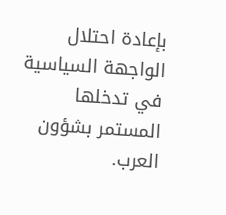بإعادة احتلال الواجهة السياسية في تدخلها المستمر بشؤون العرب.